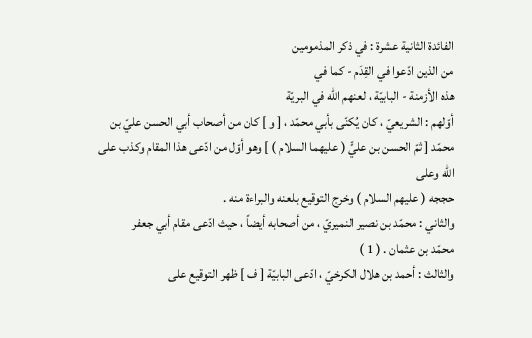الفائدة الثانية عشرة : في ذكر المذمومين
من الذين ادّعوا في القِدَم - كما في
هذه الأزمنة - البابيّة ، لعنهم الله في البريّة
أوّلهم : الشريعيّ ، كان يُكنّى بأبي محمّد ، [ و ] كان من أصحاب أبي الحسن عليّ بن
محمّد [ ثمّ الحسن بن عليٍّ ( عليهما السلام ) ] وهو أوّل من ادّعى هذا المقام وكذب على الله وعلى
حججه ( عليهم السلام ) وخرج التوقيع بلعنه والبراءة منه .
والثاني : محمّد بن نصير النميريّ ، من أصحابه أيضاً ، حيث ادّعى مقام أبي جعفر
محمّد بن عثمان . ( 1 )
والثالث : أحمد بن هلال الكرخيّ ، ادّعى البابيّة [ ف ] ظهر التوقيع على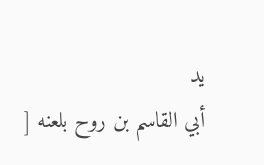يد
أبي القاسم بن روح بلعنه [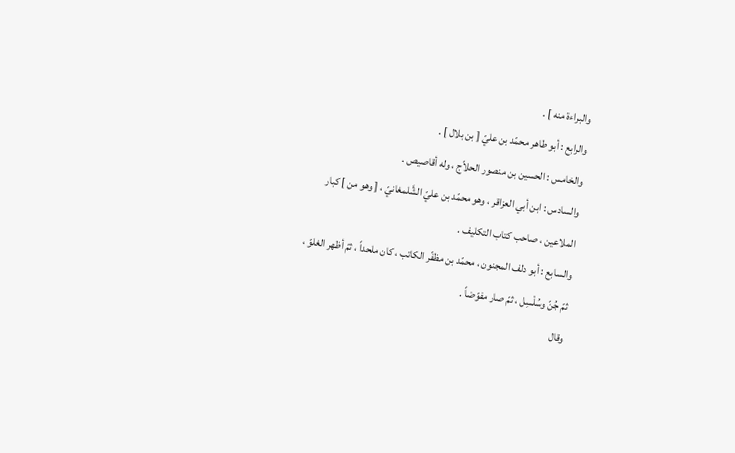والبراءة منه ] .
والرابع : أبو طاهر محمّد بن عليّ [ بن بلال ] .
والخامس : الحسين بن منصور الحلاّج ، وله أقاصيص .
والسادس : ابن أبي العزاقر ، وهو محمّد بن عليّ الشَّلمغانيّ ، [ وهو من ] كبار
الملاعين ، صاحب كتاب التكليف .
والسابع : أبو دلف المجنون ، محمّد بن مظفّر الكاتب ، كان ملحداً ، ثمّ أظهر الغلوّ ،
ثمّ جُنّ وسُلْسِل ، ثمّ صار مفوّضاً .
وقال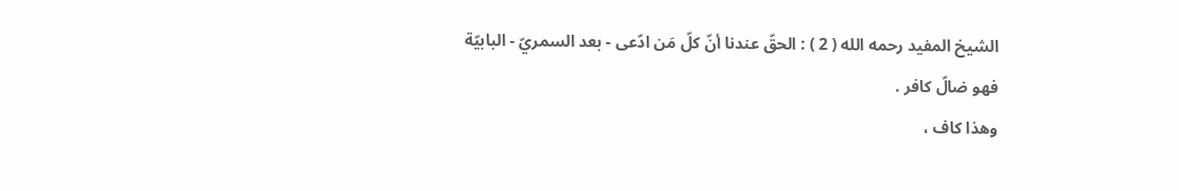الشيخ المفيد رحمه الله ( 2 ) : الحقّ عندنا أنّ كلّ مَن ادّعى - بعد السمريّ - البابيّة
فهو ضالّ كافر .
وهذا كاف ،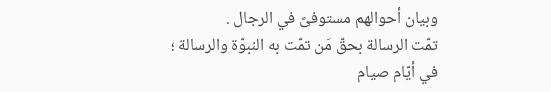وبيان أحوالهم مستوفىً في الرجال .
تمّت الرسالة بحقّ مَن تمّت به النبوّة والرسالة ؛ في أيّام صيام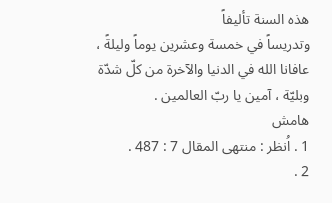هذه السنة تأليفاً
وتدريساً في خمسة وعشرين يوماً وليلةً ، عافانا الله في الدنيا والآخرة من كلّ شدّة
وبليّة ، آمين يا ربّ العالمين .
هامش
1 . اُنظر : منتهى المقال 7 : 487 .
2 .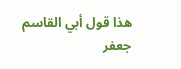هذا قول أبي القاسم جعفر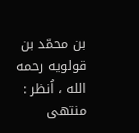بن محمّد بن قولويه رحمه الله ، اُنظر : منتهى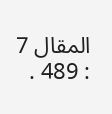المقال 7 : 489 .